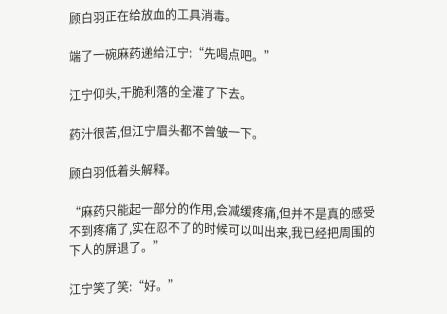顾白羽正在给放血的工具消毒。

端了一碗麻药递给江宁:“先喝点吧。”

江宁仰头,干脆利落的全灌了下去。

药汁很苦,但江宁眉头都不曾皱一下。

顾白羽低着头解释。

“麻药只能起一部分的作用,会减缓疼痛,但并不是真的感受不到疼痛了,实在忍不了的时候可以叫出来,我已经把周围的下人的屏退了。”

江宁笑了笑:“好。”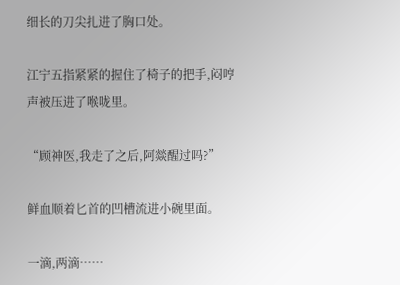细长的刀尖扎进了胸口处。

江宁五指紧紧的握住了椅子的把手,闷哼声被压进了喉咙里。

“顾神医,我走了之后,阿燚醒过吗?”

鲜血顺着匕首的凹槽流进小碗里面。

一滴,两滴……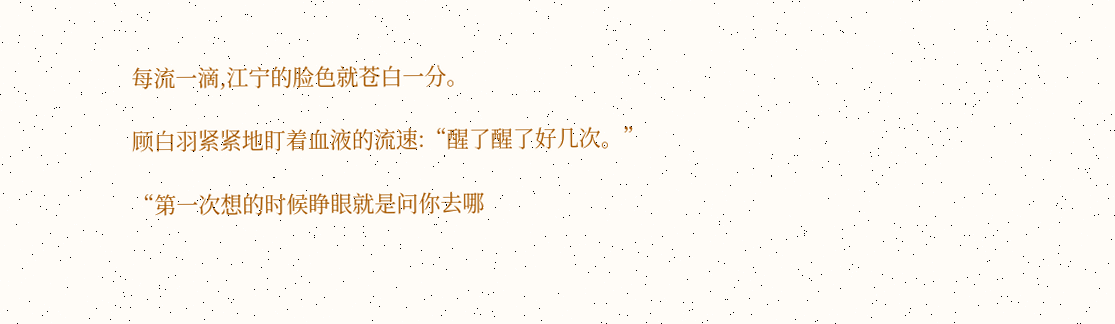每流一滴,江宁的脸色就苍白一分。

顾白羽紧紧地盯着血液的流速:“醒了醒了好几次。”

“第一次想的时候睁眼就是问你去哪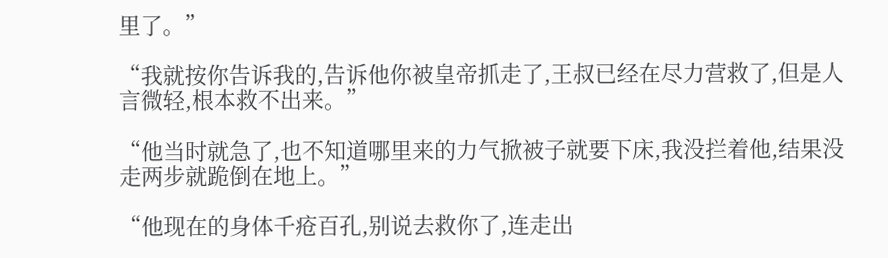里了。”

“我就按你告诉我的,告诉他你被皇帝抓走了,王叔已经在尽力营救了,但是人言微轻,根本救不出来。”

“他当时就急了,也不知道哪里来的力气掀被子就要下床,我没拦着他,结果没走两步就跪倒在地上。”

“他现在的身体千疮百孔,别说去救你了,连走出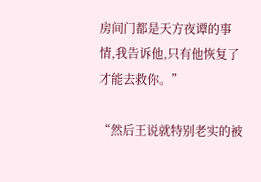房间门都是天方夜谭的事情,我告诉他,只有他恢复了才能去救你。”

“然后王说就特别老实的被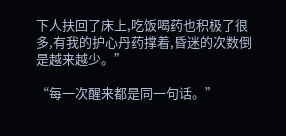下人扶回了床上,吃饭喝药也积极了很多,有我的护心丹药撑着,昏迷的次数倒是越来越少。”

“每一次醒来都是同一句话。”